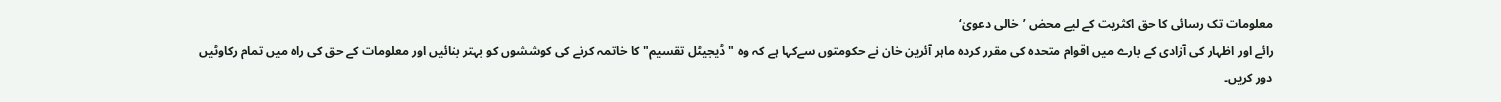معلومات تک رسائی کا حق اکثریت کے لیے محض ’خالی دعویٰ‘
رائے اور اظہار کی آزادی کے بارے میں اقوام متحدہ کی مقرر کردہ ماہر آئرین خان نے حکومتوں سےکہا ہے کہ وہ "ڈیجیٹل تقسیم" کا خاتمہ کرنے کی کوششوں کو بہتر بنائیں اور معلومات کے حق کی راہ میں تمام رکاوٹیں دور کریں۔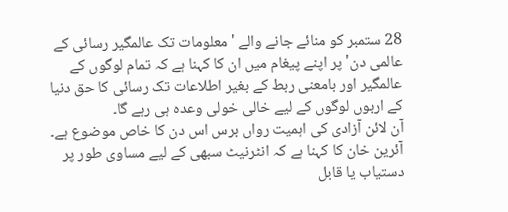28 ستمبر کو منائے جانے والے 'معلومات تک عالمگیر رسائی کے عالمی دن' پر اپنے پیغام میں ان کا کہنا ہے کہ تمام لوگوں کے عالمگیر اور بامعنی ربط کے بغیر اطلاعات تک رسائی کا حق دنیا کے اربوں لوگوں کے لیے خالی خولی وعدہ ہی رہے گا۔
آن لائن آزادی کی اہمیت رواں برس اس دن کا خاص موضوع ہے۔
آئرین خان کا کہنا ہے کہ انٹرنیٹ سبھی کے لیے مساوی طور پر دستیاب یا قابل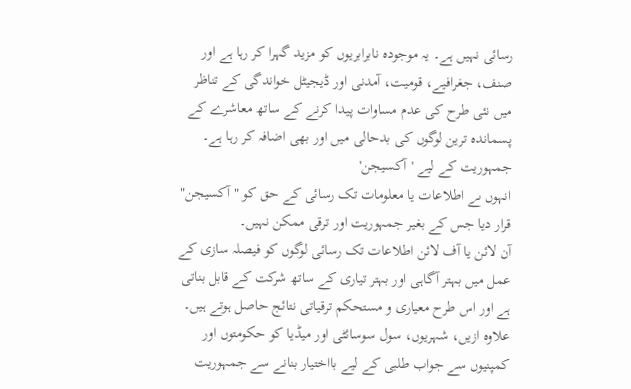رسائی نہیں ہے۔ یہ موجودہ نابرابریوں کو مزید گہرا کر رہا ہے اور صنف، جغرافیے، قومیت، آمدنی اور ڈیجیٹل خواندگی کے تناظر میں نئی طرح کی عدم مساوات پیدا کرنے کے ساتھ معاشرے کے پسماندہ ترین لوگوں کی بدحالی میں اور بھی اضافہ کر رہا ہے۔
جمہوریت کے لیے 'آکسیجن'
انہوں ںے اطلاعات یا معلومات تک رسائی کے حق کو "آکسیجن" قرار دیا جس کے بغیر جمہوریت اور ترقی ممکن نہیں۔
آن لائن یا آف لائن اطلاعات تک رسائی لوگوں کو فیصلہ سازی کے عمل میں بہتر آگاہی اور بہتر تیاری کے ساتھ شرکت کے قابل بناتی ہے اور اس طرح معیاری و مستحکم ترقیاتی نتائج حاصل ہوتے ہیں۔
علاوہ ازیں، شہریوں، سول سوسائٹی اور میڈیا کو حکومتوں اور کمپنیوں سے جواب طلبی کے لیے بااختیار بنانے سے جمہوریت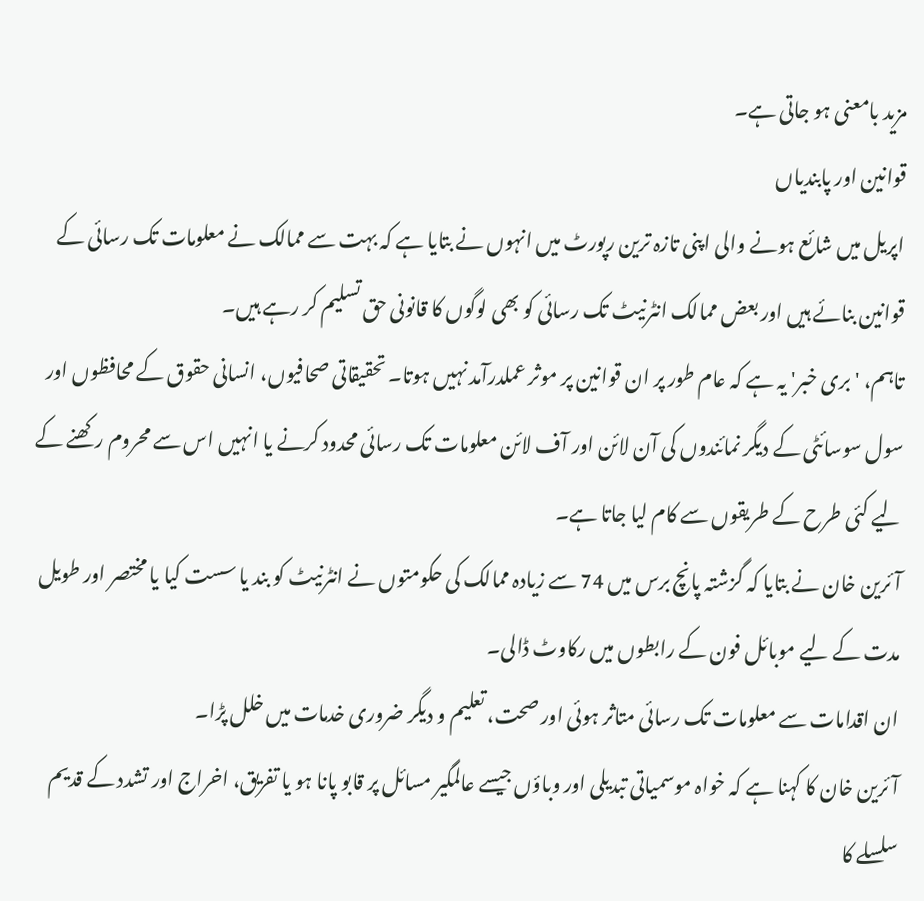مزید بامعنی ہو جاتی ہے۔
قوانین اور پابندیاں
اپریل میں شائع ہونے والی اپنی تازہ ترین رپورٹ میں انہوں نے بتایا ہے کہ بہت سے ممالک نے معلومات تک رسائی کے قوانین بنائے ہیں اور بعض ممالک انٹرنیٹ تک رسائی کو بھی لوگوں کا قانونی حق تسلیم کر رہے ہیں۔
تاہم، 'بری خبر' یہ ہے کہ عام طور پر ان قوانین پر موثر عملدرآمد نہیں ہوتا۔ تحقیقاتی صحافیوں، انسانی حقوق کے محافظوں اور سول سوسائٹی کے دیگر نمائندوں کی آن لائن اور آف لائن معلومات تک رسائی محدود کرنے یا انہیں اس سے محروم رکھنے کے لیے کئی طرح کے طریقوں سے کام لیا جاتا ہے۔
آئرین خان نے بتایا کہ گزشتہ پانچ برس میں 74 سے زیادہ ممالک کی حکومتوں نے انٹرنیٹ کو بند یا سست کیا یا مختصر اور طویل مدت کے لیے موبائل فون کے رابطوں میں رکاوٹ ڈالی۔
ان اقدامات سے معلومات تک رسائی متاثر ہوئی اور صحت، تعلیم و دیگر ضروری خدمات میں خلل پڑا۔
آئرین خان کا کہنا ہے کہ خواہ موسمیاتی تبدیلی اور وباؤں جیسے عالمگیر مسائل پر قابو پانا ہو یا تفریق، اخراج اور تشدد کے قدیم سلسلے کا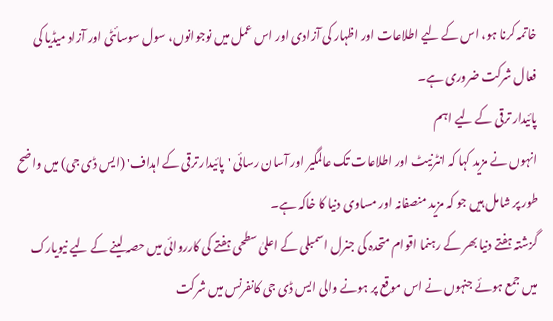خاتمہ کرنا ہو، اس کے لیے اطلاعات اور اظہار کی آزادی اور اس عمل میں نوجوانوں، سول سوسائٹی اور آزاد میڈیا کی فعال شرکت ضروری ہے۔
پائیدار ترقی کے لیے اہم
انہوں نے مزید کہا کہ انٹرنیٹ اور اطلاعات تک عالمگیر اور آسان رسائی 'پائیدار ترقی کے اہداف' (ایس ڈی جی) میں واضح طور پر شامل ہیں جو کہ مزید منصفانہ اور مساوی دنیا کا خاکہ ہے۔
گزشتہ ہفتے دنیا بھر کے رہنما اقوام متحدہ کی جنرل اسمبلی کے اعلیٰ سطحی ہفتے کی کارروائی میں حصہ لینے کے لیے نیویارک میں جمع ہوئے جنہوں نے اس موقع پر ہونے والی ایس ڈی جی کانفرنس میں شرکت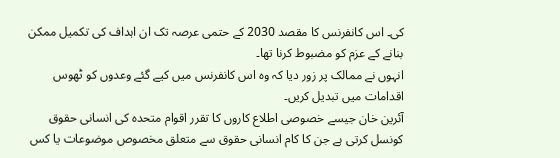کی۔ اس کانفرنس کا مقصد 2030 کے حتمی عرصہ تک ان اہداف کی تکمیل ممکن بنانے کے عزم کو مضبوط کرنا تھا۔
انہوں نے ممالک پر زور دیا کہ وہ اس کانفرنس میں کیے گئے وعدوں کو ٹھوس اقدامات میں تبدیل کریں۔
آئرین خان جیسے خصوصی اطلاع کاروں کا تقرر اقوام متحدہ کی انسانی حقوق کونسل کرتی ہے جن کا کام انسانی حقوق سے متعلق مخصوص موضوعات یا کس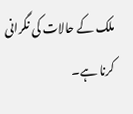ملک کے حالات کی نگرانی کرنا ہے۔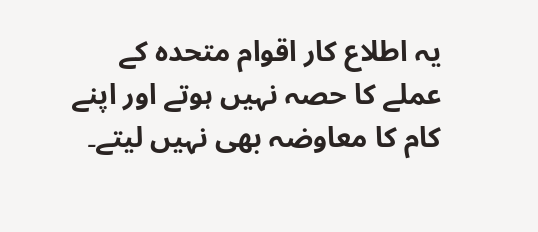یہ اطلاع کار اقوام متحدہ کے عملے کا حصہ نہیں ہوتے اور اپنے کام کا معاوضہ بھی نہیں لیتے۔